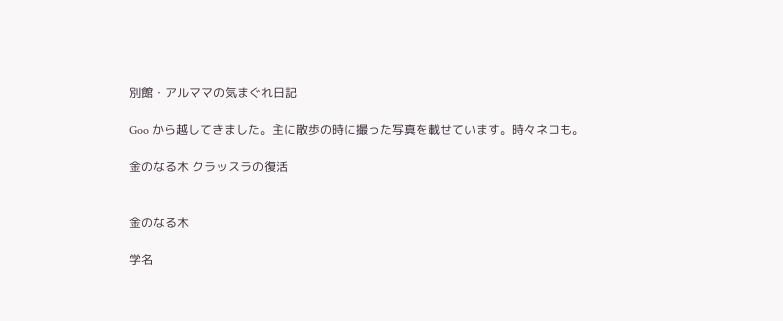別館・アルママの気まぐれ日記

Goo から越してきました。主に散歩の時に撮った写真を載せています。時々ネコも。

金のなる木 クラッスラの復活


金のなる木

学名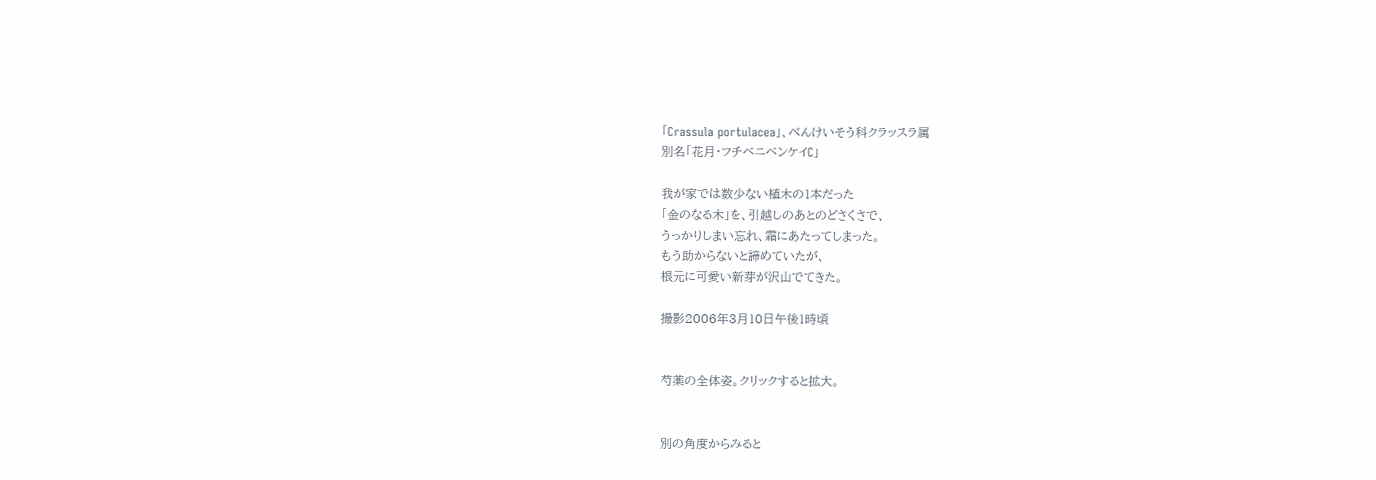「Crassula portulacea」、べんけいそう科クラッスラ属
別名「花月・フチベニベンケイC」

我が家では数少ない植木の1本だった
「金のなる木」を、引越しのあとのどさくさで、
うっかりしまい忘れ、霜にあたってしまった。
もう助からないと諦めていたが、
根元に可愛い新芽が沢山でてきた。

撮影2006年3月10日午後1時頃


芍薬の全体姿。クリックすると拡大。


別の角度からみると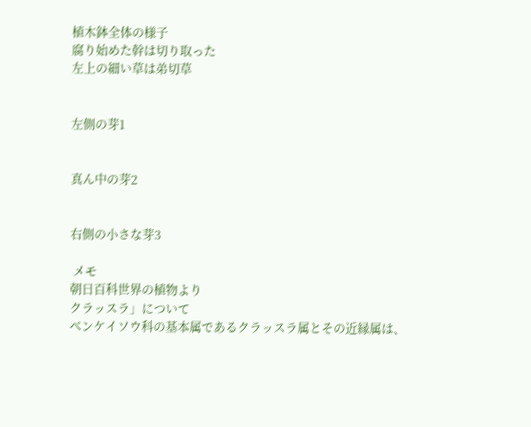植木鉢全体の様子
腐り始めた幹は切り取った
左上の細い草は弟切草


左側の芽1


真ん中の芽2


右側の小さな芽3

 メモ
朝日百科世界の植物より
クラッスラ」について
ベンケイソウ科の基本属であるクラッスラ属とその近縁属は、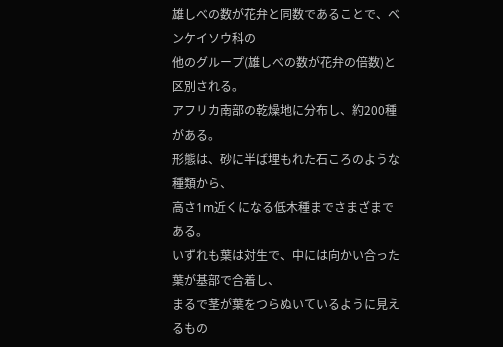雄しべの数が花弁と同数であることで、ベンケイソウ科の
他のグループ(雄しべの数が花弁の倍数)と区別される。
アフリカ南部の乾燥地に分布し、約200種がある。
形態は、砂に半ば埋もれた石ころのような種類から、
高さ1m近くになる低木種までさまざまである。
いずれも葉は対生で、中には向かい合った葉が基部で合着し、
まるで茎が葉をつらぬいているように見えるもの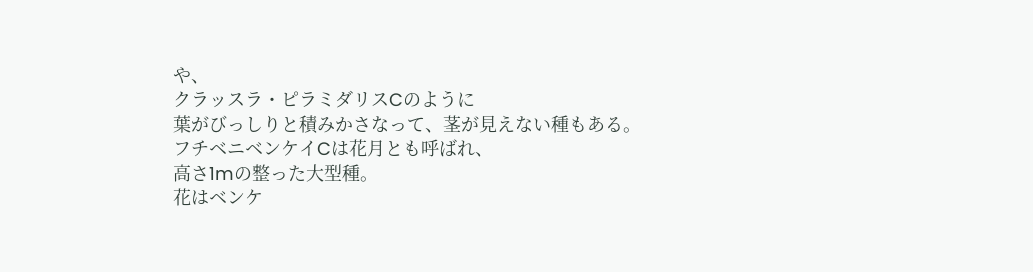や、
クラッスラ・ピラミダリスCのように
葉がびっしりと積みかさなって、茎が見えない種もある。
フチベニベンケイCは花月とも呼ばれ、
高さ1mの整った大型種。
花はベンケ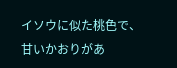イソウに似た桃色で、甘いかおりがあ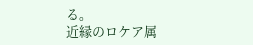る。
近縁のロケア属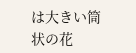は大きい筒状の花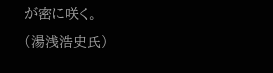が密に咲く。
(湯浅浩史氏)